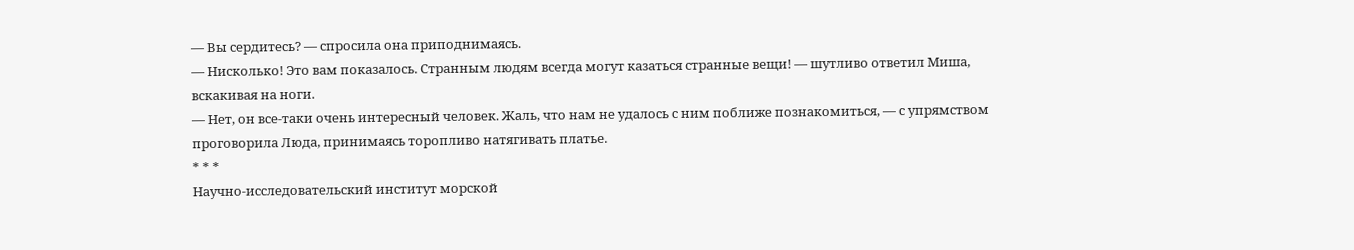— Вы сердитесь? — спросила она приподнимаясь.
— Нисколько! Это вам показалось. Странным людям всегда могут казаться странные вещи! — шутливо ответил Миша, вскакивая на ноги.
— Нет, он все-таки очень интересный человек. Жаль, что нам не удалось с ним поближе познакомиться, — с упрямством проговорила Люда, принимаясь торопливо натягивать платье.
* * *
Научно-исследовательский институт морской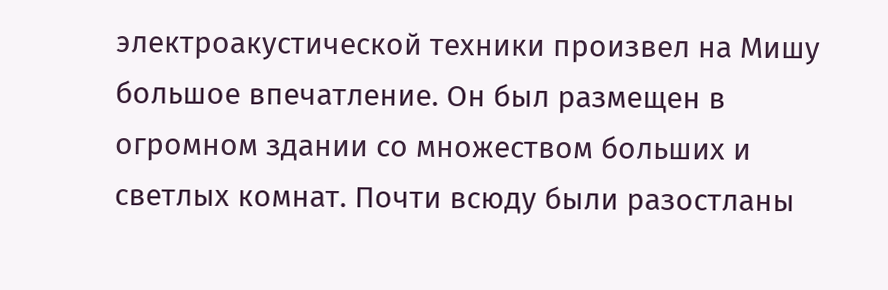электроакустической техники произвел на Мишу большое впечатление. Он был размещен в огромном здании со множеством больших и светлых комнат. Почти всюду были разостланы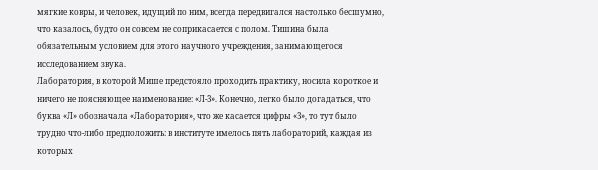мягкие ковры, и человек, идущий по ним, всегда передвигался настолько бесшумно, что казалось, будто он совсем не соприкасается с полом. Тишина была обязательным условием для этого научного учреждения, занимающегося исследованием звука.
Лаборатория, в которой Мише предстояло проходить практику, носила короткое и ничего не поясняющее наименование: «Л-3». Конечно, легко было догадаться, что буква «Л» обозначала «Лаборатория», что же касается цифры «3», то тут было трудно что-либо предположить: в институте имелось пять лабораторий, каждая из которых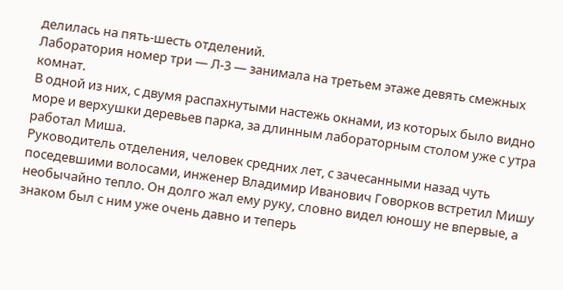делилась на пять-шесть отделений.
Лаборатория номер три — Л-3 — занимала на третьем этаже девять смежных комнат.
В одной из них, с двумя распахнутыми настежь окнами, из которых было видно море и верхушки деревьев парка, за длинным лабораторным столом уже с утра работал Миша.
Руководитель отделения, человек средних лет, с зачесанными назад чуть поседевшими волосами, инженер Владимир Иванович Говорков встретил Мишу необычайно тепло. Он долго жал ему руку, словно видел юношу не впервые, а знаком был с ним уже очень давно и теперь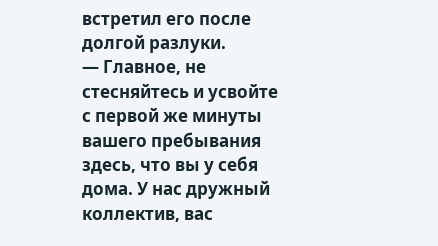встретил его после долгой разлуки.
— Главное, не стесняйтесь и усвойте с первой же минуты вашего пребывания здесь, что вы у себя дома. У нас дружный коллектив, вас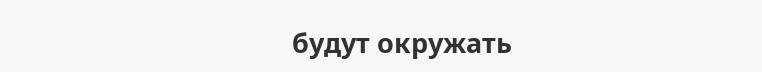будут окружать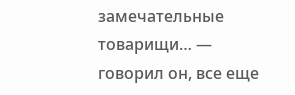замечательные товарищи… — говорил он, все еще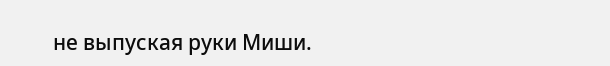не выпуская руки Миши.